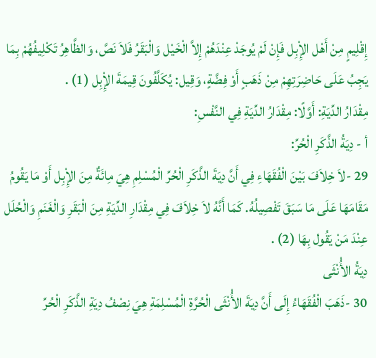إِقْلِيمٍ مِنْ أَهْل الإِْبِل فَإِنْ لَمْ يُوجَدْ عِنْدَهُمْ إِلاَّ الْخَيْل وَالْبَقَرُ فَلاَ نَصَّ، وَالظَّاهِرُ تَكْلِيفُهُمْ بِمَا يَجِبُ عَلَى حَاضِرَتِهِمْ مِنْ ذَهَبٍ أَوْ فِضَّةٍ، وَقِيل: يُكَلَّفُونَ قِيمَةَ الإِْبِل (1) .
مِقْدَارُ الدِّيَةِ: أَوَّلًا: مِقْدَارُ الدِّيَةِ فِي النَّفْسِ:
أ - دِيَةُ الذَّكَرِ الْحُرِّ:
29 -لاَ خِلاَفَ بَيْنَ الْفُقَهَاءِ فِي أَنَّ دِيَةَ الذَّكَرِ الْحُرِّ الْمُسْلِمِ هِيَ مِائَةٌ مِنَ الإِْبِل أَوْ مَا يَقُومُ مَقَامَهَا عَلَى مَا سَبَقَ تَفْصِيلُهُ. كَمَا أَنَّهُ لاَ خِلاَفَ فِي مِقْدَارِ الدِّيَةِ مِنَ الْبَقَرِ وَالْغَنَمِ وَالْحُلَل عِنْدَ مَنْ يَقُول بِهَا (2) .
دِيَةُ الأُْنْثَى
30 -ذَهَبَ الْفُقَهَاءُ إِلَى أَنَّ دِيَةَ الأُْنْثَى الْحُرَّةِ الْمُسْلِمَةِ هِيَ نِصْفُ دِيَةِ الذَّكَرِ الْحُرِّ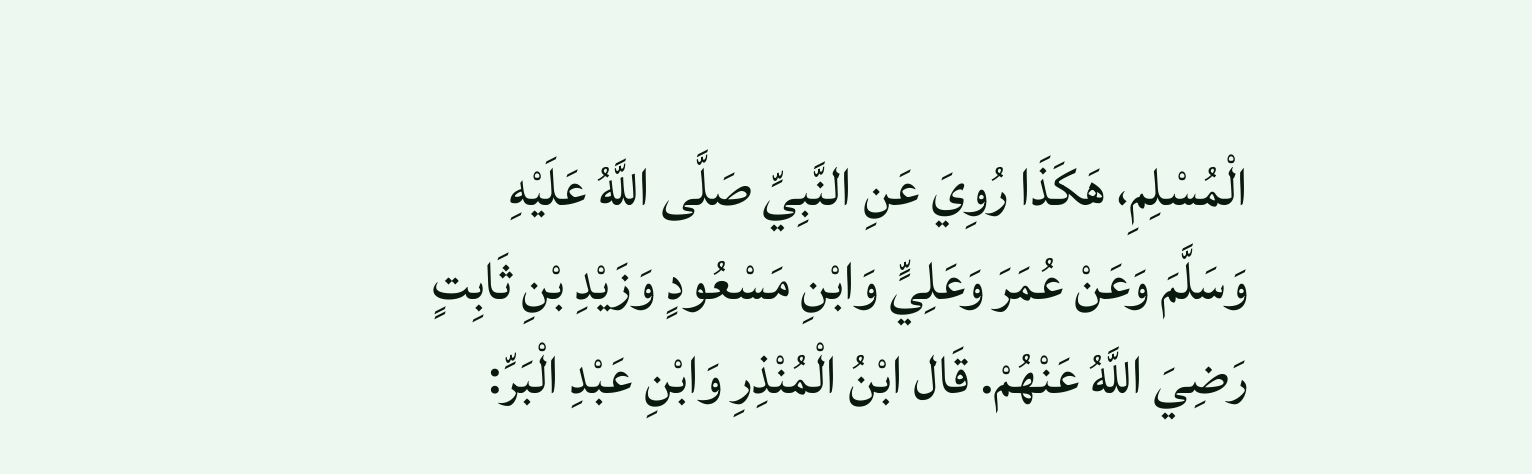الْمُسْلِمِ، هَكَذَا رُوِيَ عَنِ النَّبِيِّ صَلَّى اللَّهُ عَلَيْهِ وَسَلَّمَ وَعَنْ عُمَرَ وَعَلِيٍّ وَابْنِ مَسْعُودٍ وَزَيْدِ بْنِ ثَابِتٍ رَضِيَ اللَّهُ عَنْهُمْ. قَال ابْنُ الْمُنْذِرِ وَابْنِ عَبْدِ الْبَرِّ: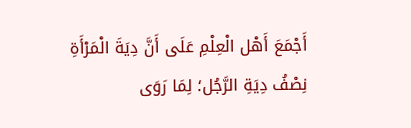أَجْمَعَ أَهْل الْعِلْمِ عَلَى أَنَّ دِيَةَ الْمَرْأَةِ نِصْفُ دِيَةِ الرَّجُل؛ لِمَا رَوَى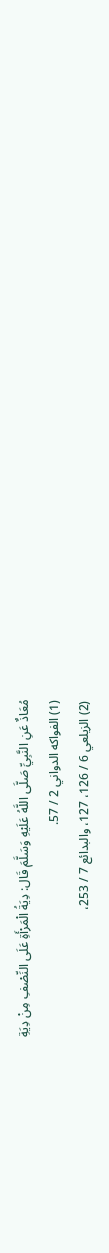مُعَاذٌ عَنِ النَّبِيِّ صَلَّى اللَّهُ عَلَيْهِ وَسَلَّمَ قَال: دِيَةُ الْمَرْأَةِ عَلَى النِّصْفِ مِنْ دِيَةِ
(1) الفواكه الدواني 2 / 57.
(2) الزيلعي 6 / 126، 127، والبدائع 7 / 253،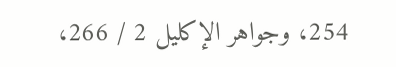254، وجواهر الإكليل 2 / 266،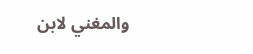والمغني لابن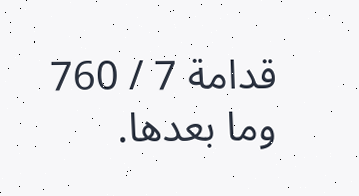قدامة 7 / 760 وما بعدها.